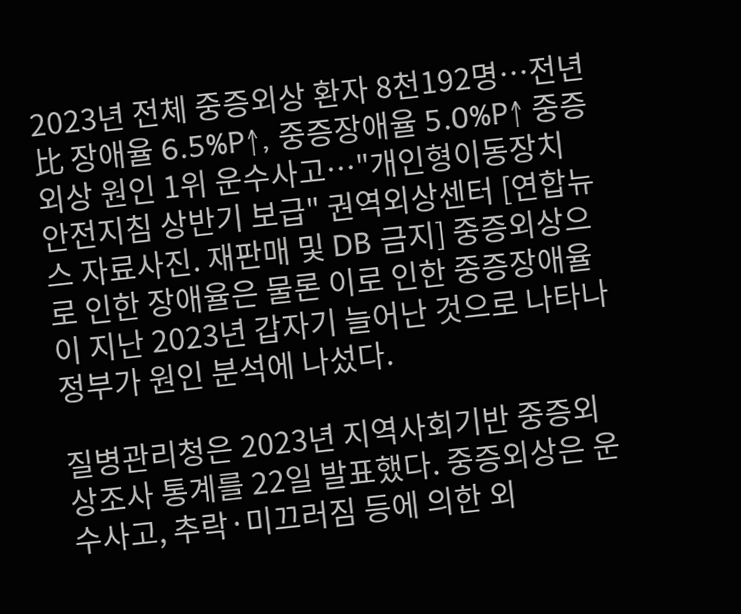2023년 전체 중증외상 환자 8천192명…전년比 장애율 6.5%P↑, 중증장애율 5.0%P↑ 중증외상 원인 1위 운수사고…"개인형이동장치 안전지침 상반기 보급" 권역외상센터 [연합뉴스 자료사진. 재판매 및 DB 금지] 중증외상으로 인한 장애율은 물론 이로 인한 중증장애율이 지난 2023년 갑자기 늘어난 것으로 나타나 정부가 원인 분석에 나섰다.

질병관리청은 2023년 지역사회기반 중증외상조사 통계를 22일 발표했다. 중증외상은 운수사고, 추락·미끄러짐 등에 의한 외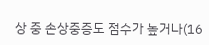상 중 손상중증도 점수가 높거나(16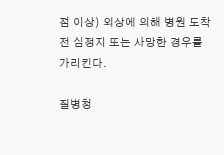점 이상) 외상에 의해 병원 도착 전 심정지 또는 사망한 경우를 가리킨다.

질병청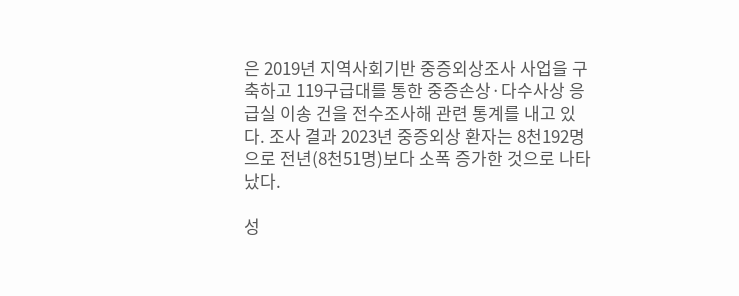은 2019년 지역사회기반 중증외상조사 사업을 구축하고 119구급대를 통한 중증손상·다수사상 응급실 이송 건을 전수조사해 관련 통계를 내고 있다. 조사 결과 2023년 중증외상 환자는 8천192명으로 전년(8천51명)보다 소폭 증가한 것으로 나타났다.

성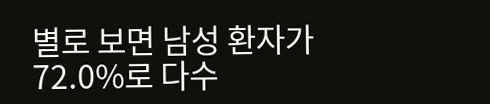별로 보면 남성 환자가 72.0%로 다수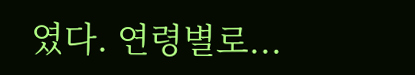였다. 연령별로...